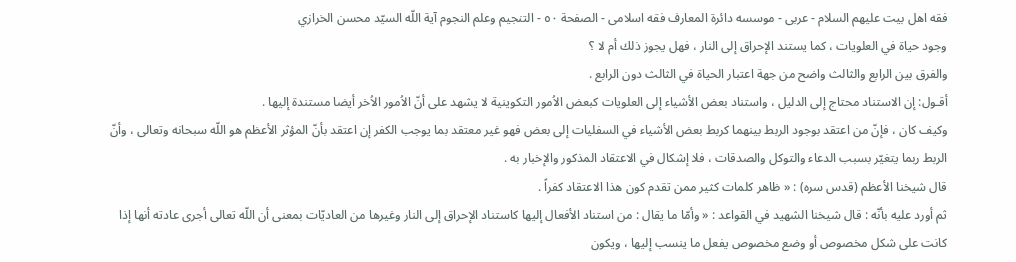فقه اهل بیت علیهم السلام - عربی - موسسه دائرة المعارف فقه اسلامی - الصفحة ٥٠ - التنجيم وعلم النجوم آية اللّه السيّد محسن الخرازي
وجود حياة في العلويات ، كما يستند الإحراق إلى النار ، فهل يجوز ذلك أم لا ؟
والفرق بين الرابع والثالث واضح من جهة اعتبار الحياة في الثالث دون الرابع .
أقـول: إن الاستناد محتاج إلى الدليل ، واستناد بعض الأشياء إلى العلويات كبعض الاُمور التكوينية لا يشهد على أنّ الاُمور الاُخر أيضا مستندة إليها .
وكيف كان ، فإنّ من اعتقد بوجود الربط بينهما كربط بعض الأشياء في السفليات إلى بعض فهو غير معتقد بما يوجب الكفر إن اعتقد بأنّ المؤثر الأعظم هو اللّه سبحانه وتعالى ، وأنّ الربط ربما يتغيّر بسبب الدعاء والتوكل والصدقات ، فلا إشكال في الاعتقاد المذكور والإخبار به .
قال شيخنا الأعظم (قدس سره) : « ظاهر كلمات كثير ممن تقدم كون هذا الاعتقاد كفراً .
ثم أورد عليه بأنّه : قال شيخنا الشهيد في القواعد : « وأمّا ما يقال : من استناد الأفعال إليها كاستناد الإحراق إلى النار وغيرها من العاديّات بمعنى أن اللّه تعالى أجرى عادته أنها إذا كانت على شكل مخصوص أو وضع مخصوص يفعل ما ينسب إليها ، ويكون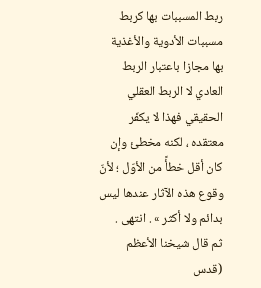ربط المسببات بها كربط مسببات الأدوية والأغذية بها مجازا باعتبار الربط العادي لا الربط العقلي الحقيقي فهذا لا يكفّر معتقده ، لكنه مخطئ وإن كان أقل خطأً من الأوّل ؛ لأنّ وقوع هذه الآثار عندها ليس بدائم ولا أكثر » . انتهى .
ثم قال شيخنا الأعظم (قدس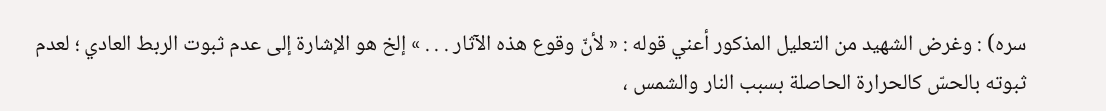سره) : وغرض الشهيد من التعليل المذكور أعني قوله : « لأنّ وقوع هذه الآثار . . . » إلخ هو الإشارة إلى عدم ثبوت الربط العادي ؛ لعدم ثبوته بالحسّ كالحرارة الحاصلة بسبب النار والشمس ،